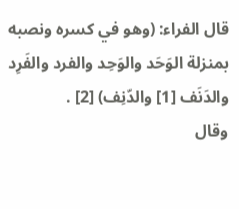قال الفراء: (وهو في كسره ونصبه بمنزلة الوَحَد والوَحِد والفرد والفَرِد والدَنَف [1] والدّنِف) [2] .
وقال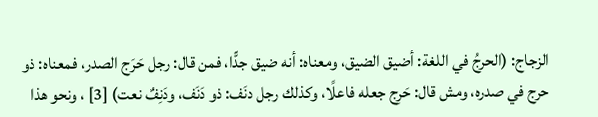الزجاج: (الحرجُ في اللغة: أضيق الضيق، ومعناه: أنه ضيق جدًّا، فمن قال: رجل حَرَج الصدر، فمعناه: ذو حرج في صدره، ومش قال: حَرِج جعله فاعلًا، وكذلك رجل دنَف: ذو دَنَف، ودَنِفٌ نعت) [3] ، ونحو هذا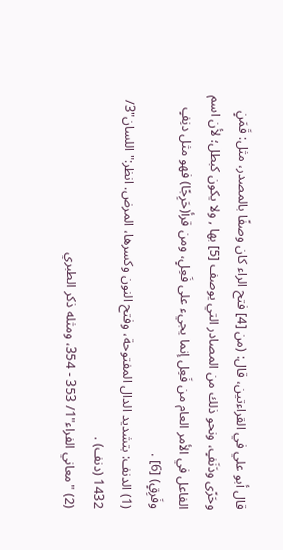قال أبو علي في القراءتين، قال: (من [4] فتح الراء كان وصفًا بالمصدر، مثل: قَمَنٍ وحَرًى ودَنَفٍ، ونحو ذلك من المصادر التي يوصف [5] بها , ولا يكون كبطل؛ لأن اسم الفاعل في الأمر العام من فَعِل إنما يجيء على فَعِلٍ، ومن قرأ(حَرِجًا) فهو مثل دنِفٍ وفَرِقٍ) [6] .
(1) الدنف: بتشديد الدال المفتوحة، وفتح النون وكسرها، المرض. انظر:"اللسان"3/ 1432 (دنف) .
(2) "معاني الفراء"1/ 353 - 354، ومثله ذكر الطبري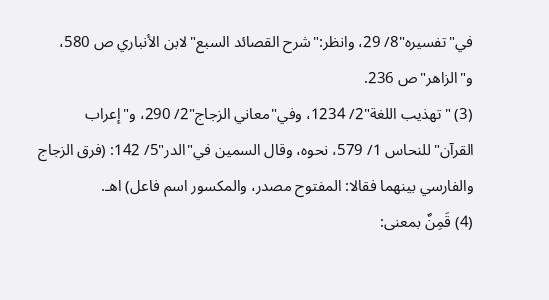في"تفسيره"8/ 29، وانظر:"شرح القصائد السبع"لابن الأنباري ص 580، و"الزاهر"ص 236.
(3) "تهذيب اللغة"2/ 1234، وفي"معاني الزجاج"2/ 290، و"إعراب القرآن"للنحاس 1/ 579، نحوه، وقال السمين في"الدر"5/ 142: (فرق الزجاج والفارسي بينهما فقالا: المفتوح مصدر، والمكسور اسم فاعل) اهـ.
(4) قَمِنٌ بمعنى: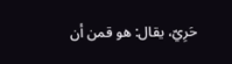حَرِيّ، يقال: هو قمن أن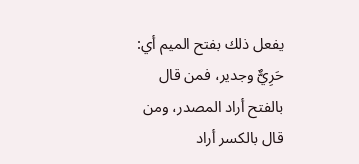يفعل ذلك بفتح الميم أي: حَرِيٌّ وجدير، فمن قال بالفتح أراد المصدر، ومن قال بالكسر أراد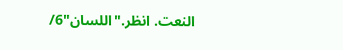النعت. انظر."اللسان"6/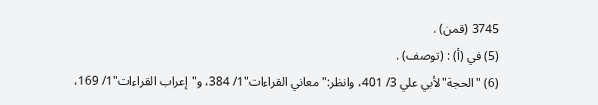3745 (قمن) .
(5) في (أ) : (توصف) .
(6) "الحجة"لأبي علي 3/ 401، وانظر:"معاني القراءات"1/ 384، و"إعراب القراءات"1/ 169،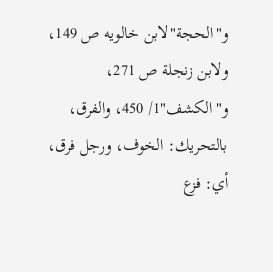و"الحجة"لابن خالويه ص 149، ولابن زنجلة ص 271، و"الكشف"1/ 450، والفرق، بالتحريك: الخوف، ورجل فرق، أي: فزع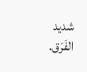شديد الفَرَق.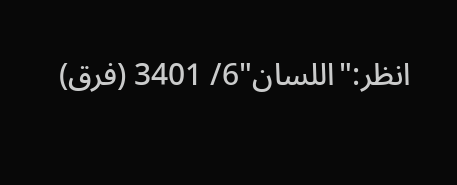انظر:"اللسان"6/ 3401 (فرق)